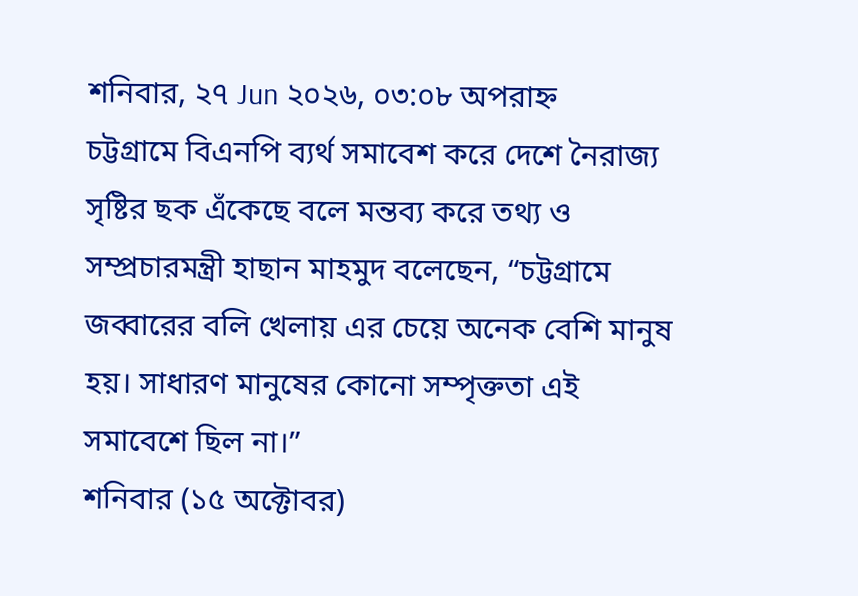শনিবার, ২৭ Jun ২০২৬, ০৩:০৮ অপরাহ্ন
চট্টগ্রামে বিএনপি ব্যর্থ সমাবেশ করে দেশে নৈরাজ্য সৃষ্টির ছক এঁকেছে বলে মন্তব্য করে তথ্য ও সম্প্রচারমন্ত্রী হাছান মাহমুদ বলেছেন, “চট্টগ্রামে জব্বারের বলি খেলায় এর চেয়ে অনেক বেশি মানুষ হয়। সাধারণ মানুষের কোনো সম্পৃক্ততা এই সমাবেশে ছিল না।”
শনিবার (১৫ অক্টোবর)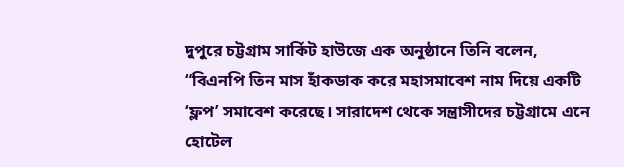দুপুরে চট্টগ্রাম সার্কিট হাউজে এক অনুষ্ঠানে তিনি বলেন, “বিএনপি তিন মাস হাঁকডাক করে মহাসমাবেশ নাম দিয়ে একটি ‘ফ্লপ’ সমাবেশ করেছে। সারাদেশ থেকে সন্ত্রাসীদের চট্টগ্রামে এনে হোটেল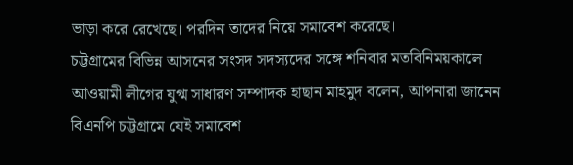ভাড়া করে রেখেছে। পরদিন তাদের নিয়ে সমাবেশ করেছে।
চট্টগ্রামের বিভিন্ন আসনের সংসদ সদস্যদের সঙ্গে শনিবার মতবিনিময়কালে আওয়ামী লীগের যুগ্ম সাধারণ সম্পাদক হাছান মাহমুদ বলেন, আপনারা জানেন বিএনপি চট্টগ্রামে যেই সমাবেশ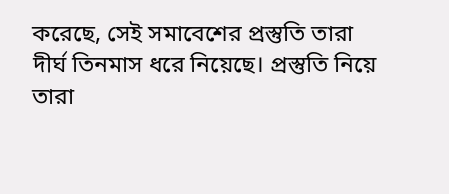করেছে, সেই সমাবেশের প্রস্তুতি তারা দীর্ঘ তিনমাস ধরে নিয়েছে। প্রস্তুতি নিয়ে তারা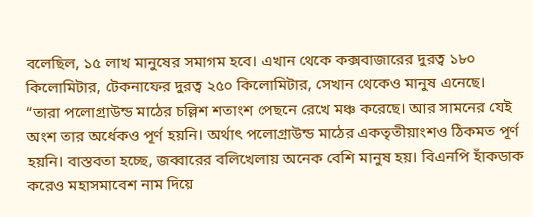বলেছিল, ১৫ লাখ মানুষের সমাগম হবে। এখান থেকে কক্সবাজারের দুরত্ব ১৮০ কিলোমিটার, টেকনাফের দুরত্ব ২৫০ কিলোমিটার, সেখান থেকেও মানুষ এনেছে।
“তারা পলোগ্রাউন্ড মাঠের চল্লিশ শতাংশ পেছনে রেখে মঞ্চ করেছে। আর সামনের যেই অংশ তার অর্ধেকও পূর্ণ হয়নি। অর্থাৎ পলোগ্রাউন্ড মাঠের একতৃতীয়াংশও ঠিকমত পূর্ণ হয়নি। বাস্তবতা হচ্ছে, জব্বারের বলিখেলায় অনেক বেশি মানুষ হয়। বিএনপি হাঁকডাক করেও মহাসমাবেশ নাম দিয়ে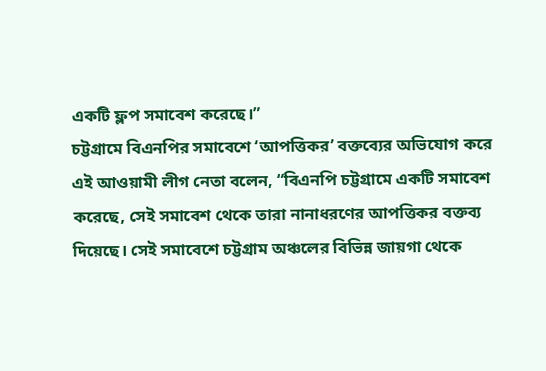একটি ফ্লপ সমাবেশ করেছে।”
চট্টগ্রামে বিএনপির সমাবেশে ‘আপত্তিকর’ বক্তব্যের অভিযোগ করে এই আওয়ামী লীগ নেতা বলেন, “বিএনপি চট্টগ্রামে একটি সমাবেশ করেছে, সেই সমাবেশ থেকে তারা নানাধরণের আপত্তিকর বক্তব্য দিয়েছে। সেই সমাবেশে চট্টগ্রাম অঞ্চলের বিভিন্ন জায়গা থেকে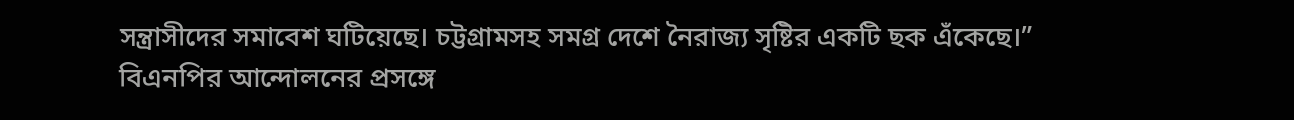সন্ত্রাসীদের সমাবেশ ঘটিয়েছে। চট্টগ্রামসহ সমগ্র দেশে নৈরাজ্য সৃষ্টির একটি ছক এঁকেছে।”
বিএনপির আন্দোলনের প্রসঙ্গে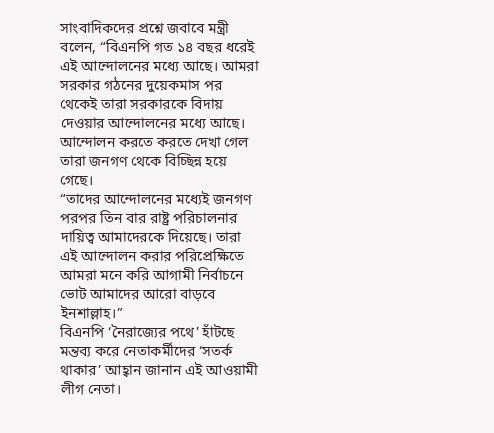সাংবাদিকদের প্রশ্নে জবাবে মন্ত্রী বলেন, “বিএনপি গত ১৪ বছর ধরেই এই আন্দোলনের মধ্যে আছে। আমরা সরকার গঠনের দুয়েকমাস পর থেকেই তারা সরকারকে বিদায় দেওয়ার আন্দোলনের মধ্যে আছে। আন্দোলন করতে করতে দেখা গেল তারা জনগণ থেকে বিচ্ছিন্ন হয়ে গেছে।
“তাদের আন্দোলনের মধ্যেই জনগণ পরপর তিন বার রাষ্ট্র পরিচালনার দায়িত্ব আমাদেরকে দিয়েছে। তারা এই আন্দোলন করার পরিপ্রেক্ষিতে আমরা মনে করি আগামী নির্বাচনে ভোট আমাদের আরো বাড়বে ইনশাল্লাহ।”
বিএনপি ‘নৈরাজ্যের পথে’ হাঁটছে মন্তব্য করে নেতাকর্মীদের ‘সতর্ক থাকার’ আহ্বান জানান এই আওয়ামী লীগ নেতা।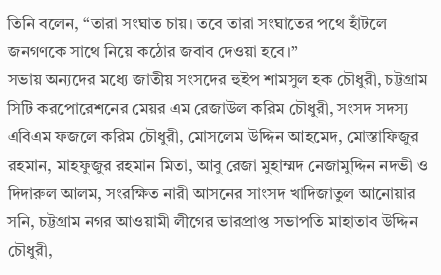তিনি বলেন, “তারা সংঘাত চায়। তবে তারা সংঘাতের পথে হাঁটলে জনগণকে সাথে নিয়ে কঠোর জবাব দেওয়া হবে।”
সভায় অন্যদের মধ্যে জাতীয় সংসদের হুইপ শামসুল হক চৌধুরী, চট্টগ্রাম সিটি করপোরেশনের মেয়র এম রেজাউল করিম চৌধুরী, সংসদ সদস্য এবিএম ফজলে করিম চৌধুরী, মোসলেম উদ্দিন আহমেদ, মোস্তাফিজুর রহমান, মাহফুজুর রহমান মিতা, আবু রেজা মুহাম্মদ নেজামুদ্দিন নদভী ও দিদারুল আলম, সংরক্ষিত নারী আসনের সাংসদ খাদিজাতুল আনোয়ার সনি, চট্টগ্রাম নগর আওয়ামী লীগের ভারপ্রাপ্ত সভাপতি মাহাতাব উদ্দিন চৌধুরী,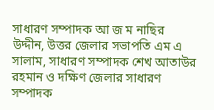সাধারণ সম্পাদক আ জ ম নাছির উদ্দীন, উত্তর জেলার সভাপতি এম এ সালাম, সাধারণ সম্পাদক শেখ আতাউর রহমান ও দক্ষিণ জেলার সাধারণ সম্পাদক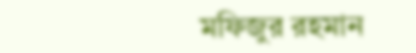মফিজুর রহমান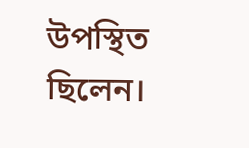উপস্থিত ছিলেন।